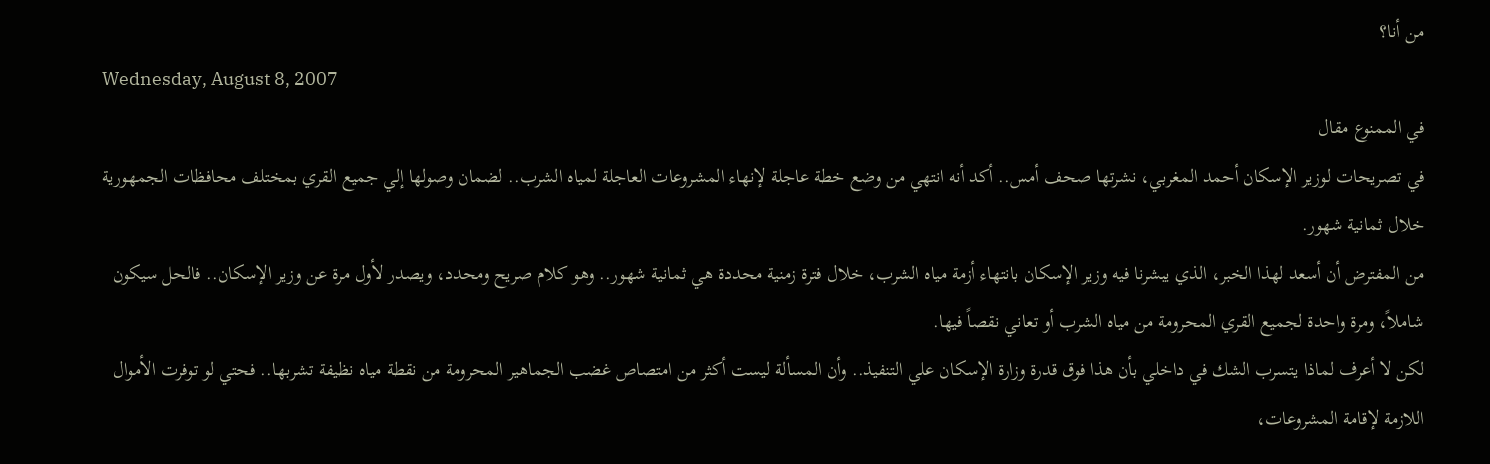من أنا؟
Wednesday, August 8, 2007
في الممنوع مقال
في تصريحات لوزير الإسكان أحمد المغربي، نشرتها صحف أمس.. أكد أنه انتهي من وضع خطة عاجلة لإنهاء المشروعات العاجلة لمياه الشرب.. لضمان وصولها إلي جميع القري بمختلف محافظات الجمهورية خلال ثمانية شهور.
من المفترض أن أسعد لهذا الخبر، الذي يبشرنا فيه وزير الإسكان بانتهاء أزمة مياه الشرب، خلال فترة زمنية محددة هي ثمانية شهور.. وهو كلام صريح ومحدد، ويصدر لأول مرة عن وزير الإسكان.. فالحل سيكون شاملاً، ومرة واحدة لجميع القري المحرومة من مياه الشرب أو تعاني نقصاً فيها.
لكن لا أعرف لماذا يتسرب الشك في داخلي بأن هذا فوق قدرة وزارة الإسكان علي التنفيذ.. وأن المسألة ليست أكثر من امتصاص غضب الجماهير المحرومة من نقطة مياه نظيفة تشربها.. فحتي لو توفرت الأموال اللازمة لإقامة المشروعات،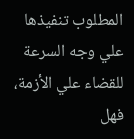المطلوب تنفيذها علي وجه السرعة للقضاء علي الأزمة، فهل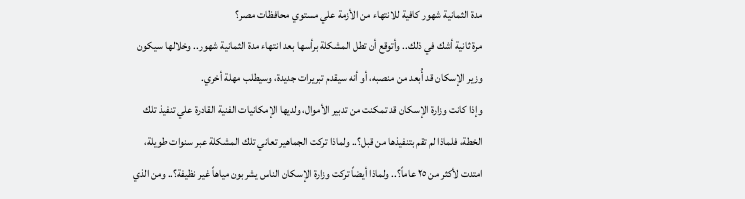مدة الثمانية شهور كافية للانتهاء من الأزمة علي مستوي محافظات مصر؟
مرة ثانية أشك في ذلك.. وأتوقع أن تطل المشكلة برأسها بعد انتهاء مدة الثمانية شهور.. وخلالها سيكون وزير الإسكان قد أُبعد من منصبه، أو أنه سيقدم تبريرات جديدة، وسيطلب مهلة أخري.
وإذا كانت وزارة الإسكان قد تمكنت من تدبير الأموال، ولديها الإمكانيات الفنية القادرة علي تنفيذ تلك الخطة، فلماذا لم تقم بتنفيذها من قبل؟.. ولماذا تركت الجماهير تعاني تلك المشكلة عبر سنوات طويلة، امتدت لأكثر من ٢٥ عاماً؟.. ولماذا أيضاً تركت وزارة الإسكان الناس يشربون مياهاً غير نظيفة؟.. ومن الذي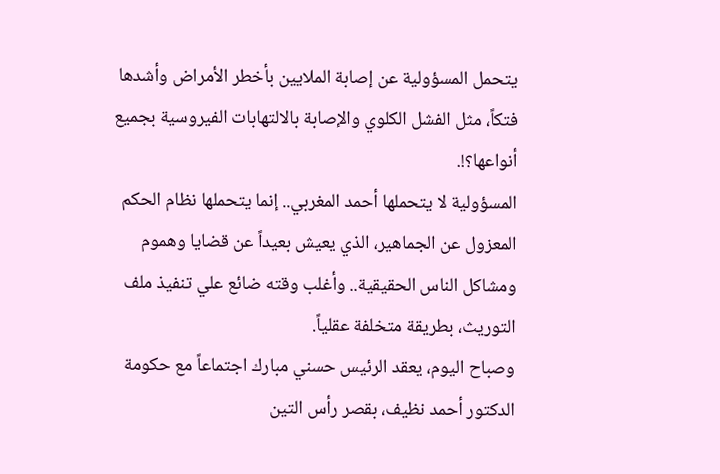يتحمل المسؤولية عن إصابة الملايين بأخطر الأمراض وأشدها فتكاً، مثل الفشل الكلوي والإصابة بالالتهابات الفيروسية بجميع أنواعها؟!.
المسؤولية لا يتحملها أحمد المغربي.. إنما يتحملها نظام الحكم المعزول عن الجماهير، الذي يعيش بعيداً عن قضايا وهموم ومشاكل الناس الحقيقية.. وأغلب وقته ضائع علي تنفيذ ملف التوريث، بطريقة متخلفة عقلياً.
وصباح اليوم، يعقد الرئيس حسني مبارك اجتماعاً مع حكومة الدكتور أحمد نظيف، بقصر رأس التين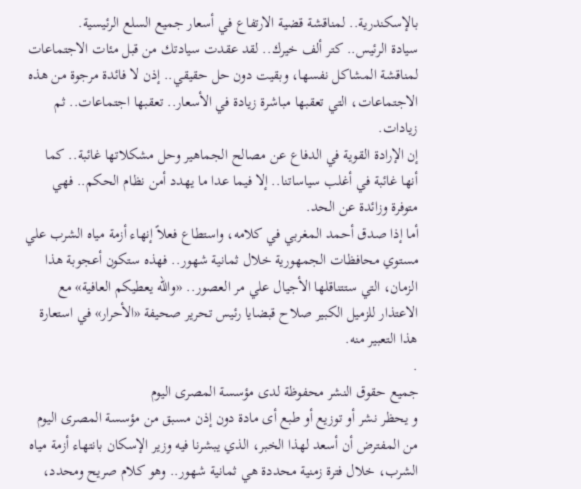بالإسكندرية.. لمناقشة قضية الارتفاع في أسعار جميع السلع الرئيسية.
سيادة الرئيس.. كتر ألف خيرك.. لقد عقدت سيادتك من قبل مئات الاجتماعات لمناقشة المشاكل نفسها، وبقيت دون حل حقيقي.. إذن لا فائدة مرجوة من هذه الاجتماعات، التي تعقبها مباشرة زيادة في الأسعار.. تعقبها اجتماعات.. ثم زيادات.
إن الإرادة القوية في الدفاع عن مصالح الجماهير وحل مشكلاتها غائبة.. كما أنها غائبة في أغلب سياساتنا.. إلا فيما عدا ما يهدد أمن نظام الحكم.. فهي متوفرة وزائدة عن الحد.
أما إذا صدق أحمد المغربي في كلامه، واستطاع فعلاً إنهاء أزمة مياه الشرب علي مستوي محافظات الجمهورية خلال ثمانية شهور.. فهذه ستكون أعجوبة هذا الزمان، التي ستتناقلها الأجيال علي مر العصور.. «والله يعطيكم العافية» مع الاعتذار للزميل الكبير صلاح قبضايا رئيس تحرير صحيفة «الأحرار» في استعارة هذا التعبير منه.
.
جميع حقوق النشر محفوظة لدى مؤسسة المصرى اليوم
و يحظر نشر أو توزيع أو طبع أى مادة دون إذن مسبق من مؤسسة المصرى اليوم
من المفترض أن أسعد لهذا الخبر، الذي يبشرنا فيه وزير الإسكان بانتهاء أزمة مياه الشرب، خلال فترة زمنية محددة هي ثمانية شهور.. وهو كلام صريح ومحدد،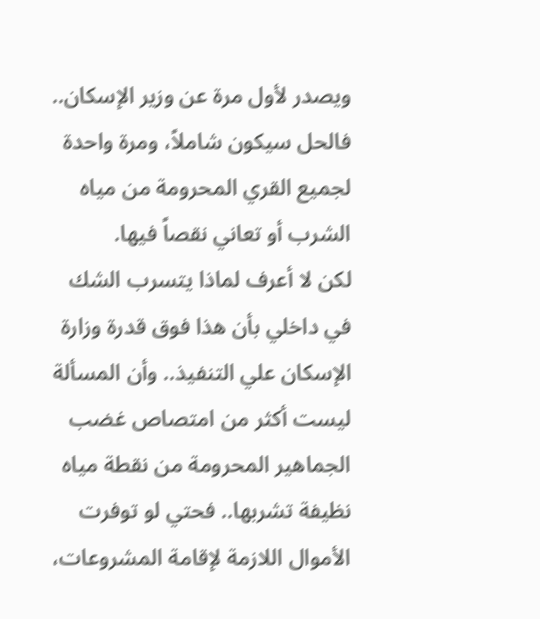ويصدر لأول مرة عن وزير الإسكان.. فالحل سيكون شاملاً، ومرة واحدة لجميع القري المحرومة من مياه الشرب أو تعاني نقصاً فيها.
لكن لا أعرف لماذا يتسرب الشك في داخلي بأن هذا فوق قدرة وزارة الإسكان علي التنفيذ.. وأن المسألة ليست أكثر من امتصاص غضب الجماهير المحرومة من نقطة مياه نظيفة تشربها.. فحتي لو توفرت الأموال اللازمة لإقامة المشروعات،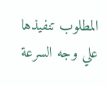المطلوب تنفيذها علي وجه السرعة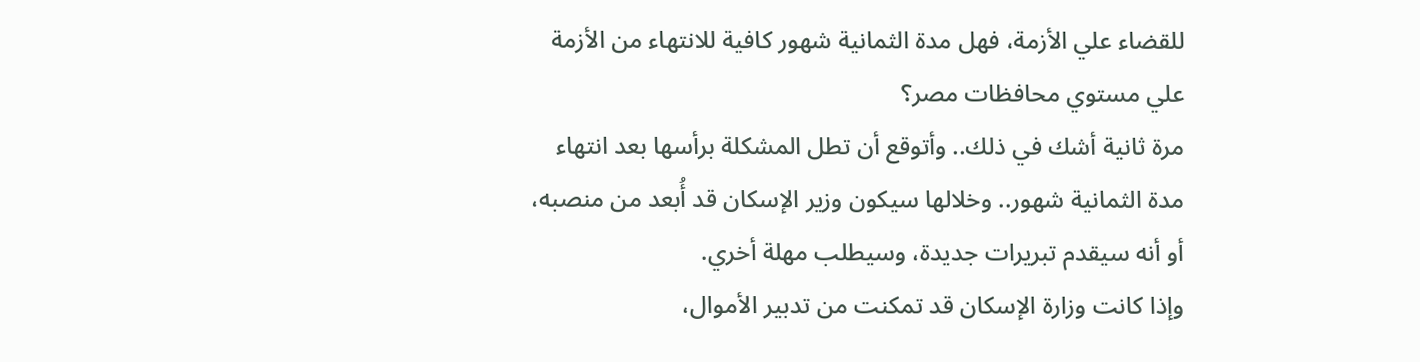للقضاء علي الأزمة، فهل مدة الثمانية شهور كافية للانتهاء من الأزمة علي مستوي محافظات مصر؟
مرة ثانية أشك في ذلك.. وأتوقع أن تطل المشكلة برأسها بعد انتهاء مدة الثمانية شهور.. وخلالها سيكون وزير الإسكان قد أُبعد من منصبه، أو أنه سيقدم تبريرات جديدة، وسيطلب مهلة أخري.
وإذا كانت وزارة الإسكان قد تمكنت من تدبير الأموال،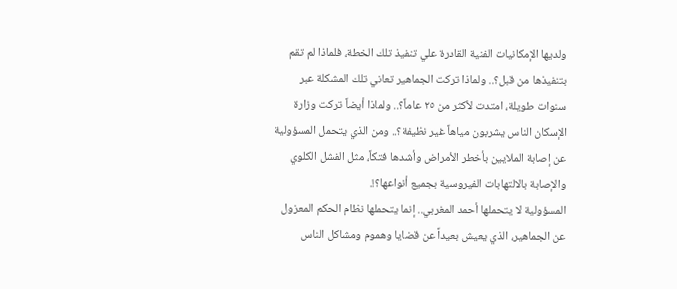ولديها الإمكانيات الفنية القادرة علي تنفيذ تلك الخطة، فلماذا لم تقم بتنفيذها من قبل؟.. ولماذا تركت الجماهير تعاني تلك المشكلة عبر سنوات طويلة، امتدت لأكثر من ٢٥ عاماً؟.. ولماذا أيضاً تركت وزارة الإسكان الناس يشربون مياهاً غير نظيفة؟.. ومن الذي يتحمل المسؤولية عن إصابة الملايين بأخطر الأمراض وأشدها فتكاً، مثل الفشل الكلوي والإصابة بالالتهابات الفيروسية بجميع أنواعها؟!.
المسؤولية لا يتحملها أحمد المغربي.. إنما يتحملها نظام الحكم المعزول عن الجماهير، الذي يعيش بعيداً عن قضايا وهموم ومشاكل الناس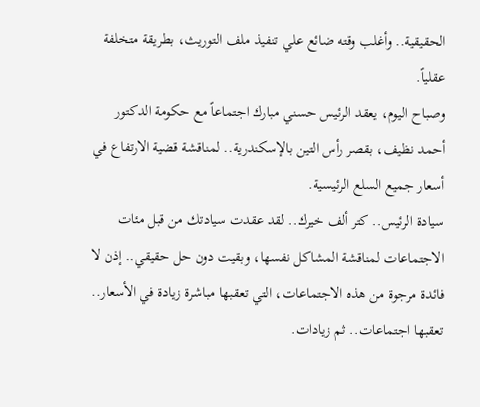الحقيقية.. وأغلب وقته ضائع علي تنفيذ ملف التوريث، بطريقة متخلفة عقلياً.
وصباح اليوم، يعقد الرئيس حسني مبارك اجتماعاً مع حكومة الدكتور أحمد نظيف، بقصر رأس التين بالإسكندرية.. لمناقشة قضية الارتفاع في أسعار جميع السلع الرئيسية.
سيادة الرئيس.. كتر ألف خيرك.. لقد عقدت سيادتك من قبل مئات الاجتماعات لمناقشة المشاكل نفسها، وبقيت دون حل حقيقي.. إذن لا فائدة مرجوة من هذه الاجتماعات، التي تعقبها مباشرة زيادة في الأسعار.. تعقبها اجتماعات.. ثم زيادات.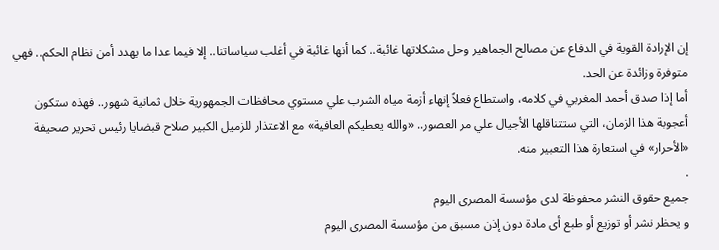إن الإرادة القوية في الدفاع عن مصالح الجماهير وحل مشكلاتها غائبة.. كما أنها غائبة في أغلب سياساتنا.. إلا فيما عدا ما يهدد أمن نظام الحكم.. فهي متوفرة وزائدة عن الحد.
أما إذا صدق أحمد المغربي في كلامه، واستطاع فعلاً إنهاء أزمة مياه الشرب علي مستوي محافظات الجمهورية خلال ثمانية شهور.. فهذه ستكون أعجوبة هذا الزمان، التي ستتناقلها الأجيال علي مر العصور.. «والله يعطيكم العافية» مع الاعتذار للزميل الكبير صلاح قبضايا رئيس تحرير صحيفة «الأحرار» في استعارة هذا التعبير منه.
.
جميع حقوق النشر محفوظة لدى مؤسسة المصرى اليوم
و يحظر نشر أو توزيع أو طبع أى مادة دون إذن مسبق من مؤسسة المصرى اليوم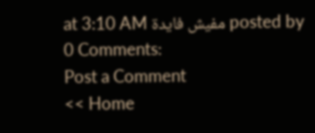posted by مفيش فايدة at 3:10 AM
0 Comments:
Post a Comment
<< Home